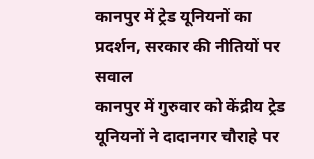कानपुर में ट्रेड यूनियनों का प्रदर्शन, सरकार की नीतियों पर सवाल
कानपुर में गुरुवार को केंद्रीय ट्रेड यूनियनों ने दादानगर चौराहे पर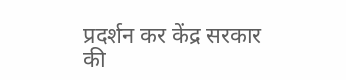प्रदर्शन कर केंद्र सरकार की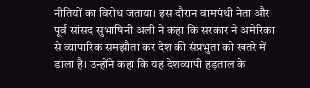नीतियों का विरोध जताया। इस दौरान वामपंथी नेता और पूर्व सांसद सुभाषिनी अली ने कहा कि सरकार ने अमेरिका से व्यापारिक समझौता कर देश की संप्रभुता को खतरे में डाला है। उन्होंने कहा कि यह देशव्यापी हड़ताल के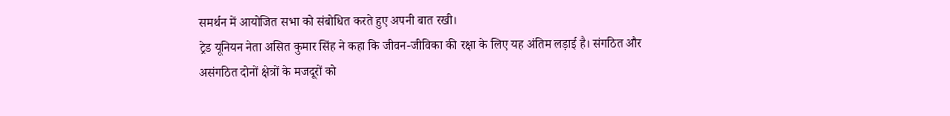समर्थन में आयोजित सभा को संबोधित करते हुए अपनी बात रखी।
ट्रेड यूनियन नेता असित कुमार सिंह ने कहा कि जीवन-जीविका की रक्षा के लिए यह अंतिम लड़ाई है। संगठित और असंगठित दोनों क्षेत्रों के मजदूरों को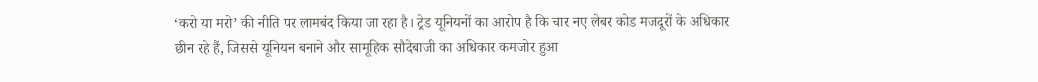‘करो या मरो’ की नीति पर लामबंद किया जा रहा है। ट्रेड यूनियनों का आरोप है कि चार नए लेबर कोड मजदूरों के अधिकार छीन रहे हैं, जिससे यूनियन बनाने और सामूहिक सौदेबाजी का अधिकार कमजोर हुआ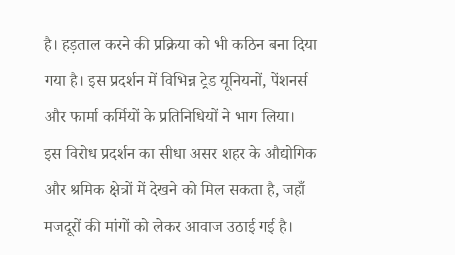है। हड़ताल करने की प्रक्रिया को भी कठिन बना दिया गया है। इस प्रदर्शन में विभिन्न ट्रेड यूनियनों, पेंशनर्स और फार्मा कर्मियों के प्रतिनिधियों ने भाग लिया।
इस विरोध प्रदर्शन का सीधा असर शहर के औद्योगिक और श्रमिक क्षेत्रों में देखने को मिल सकता है, जहाँ मजदूरों की मांगों को लेकर आवाज उठाई गई है।